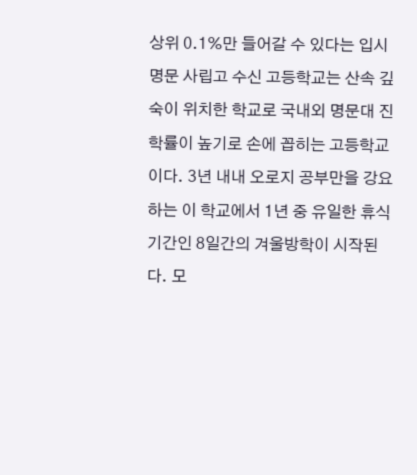상위 0.1%만 들어갈 수 있다는 입시 명문 사립고 수신 고등학교는 산속 깊숙이 위치한 학교로 국내외 명문대 진학률이 높기로 손에 꼽히는 고등학교이다. 3년 내내 오로지 공부만을 강요하는 이 학교에서 1년 중 유일한 휴식기간인 8일간의 겨울방학이 시작된다. 모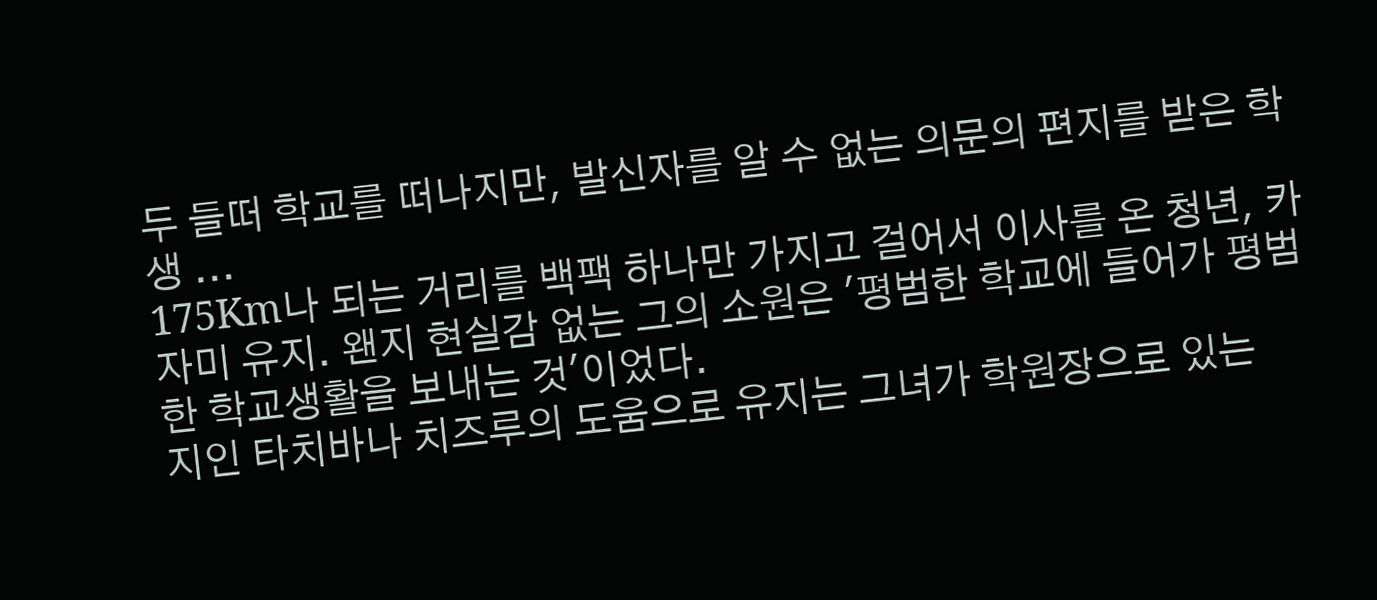두 들떠 학교를 떠나지만, 발신자를 알 수 없는 의문의 편지를 받은 학생 ...
175Km나 되는 거리를 백팩 하나만 가지고 걸어서 이사를 온 청년, 카자미 유지. 왠지 현실감 없는 그의 소원은 '평범한 학교에 들어가 평범한 학교생활을 보내는 것'이었다.
지인 타치바나 치즈루의 도움으로 유지는 그녀가 학원장으로 있는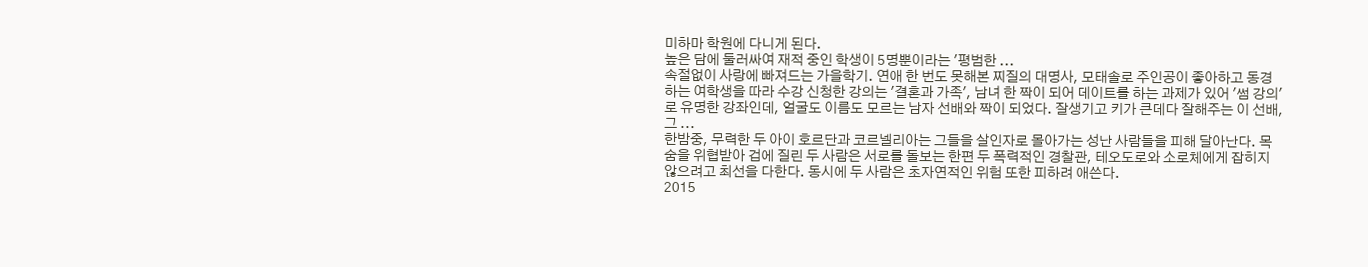미하마 학원에 다니게 된다.
높은 담에 둘러싸여 재적 중인 학생이 5명뿐이라는 '평범한 ...
속절없이 사랑에 빠져드는 가을학기. 연애 한 번도 못해본 찌질의 대명사, 모태솔로 주인공이 좋아하고 동경하는 여학생을 따라 수강 신청한 강의는 '결혼과 가족', 남녀 한 짝이 되어 데이트를 하는 과제가 있어 '썸 강의'로 유명한 강좌인데, 얼굴도 이름도 모르는 남자 선배와 짝이 되었다. 잘생기고 키가 큰데다 잘해주는 이 선배, 그 ...
한밤중, 무력한 두 아이 호르단과 코르넬리아는 그들을 살인자로 몰아가는 성난 사람들을 피해 달아난다. 목숨을 위협받아 겁에 질린 두 사람은 서로를 돌보는 한편 두 폭력적인 경찰관, 테오도로와 소로체에게 잡히지 않으려고 최선을 다한다. 동시에 두 사람은 초자연적인 위험 또한 피하려 애쓴다.
2015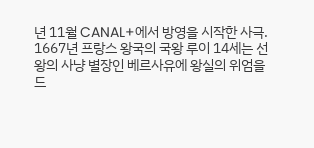년 11월 CANAL+에서 방영을 시작한 사극. 1667년 프랑스 왕국의 국왕 루이 14세는 선왕의 사냥 별장인 베르사유에 왕실의 위엄을 드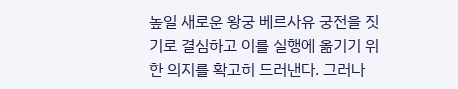높일 새로운 왕궁 베르사유 궁전을 짓기로 결심하고 이를 실행에 옮기기 위한 의지를 확고히 드러낸다. 그러나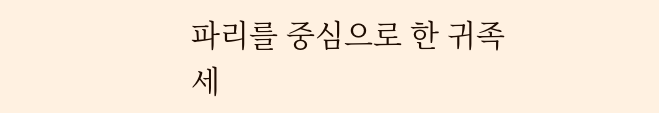파리를 중심으로 한 귀족 세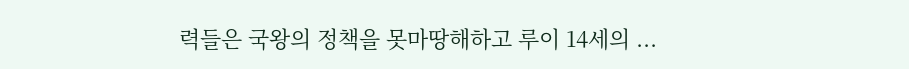력들은 국왕의 정책을 못마땅해하고 루이 14세의 ...